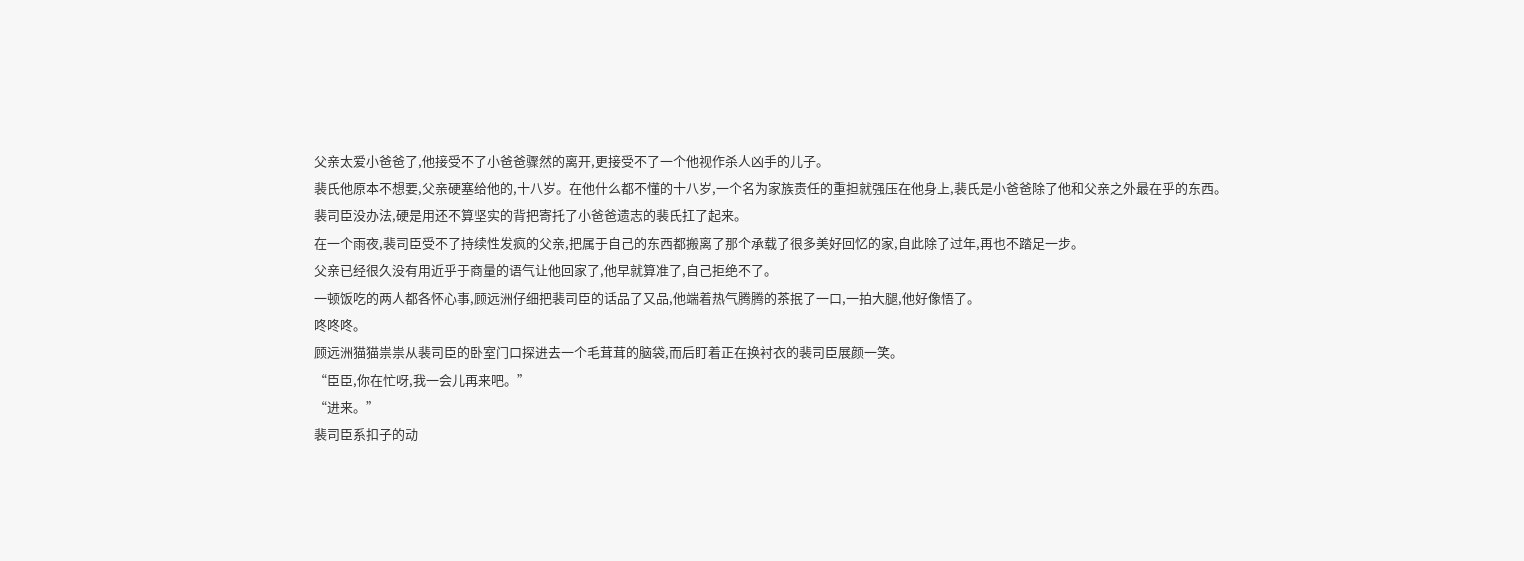父亲太爱小爸爸了,他接受不了小爸爸骤然的离开,更接受不了一个他视作杀人凶手的儿子。
裴氏他原本不想要,父亲硬塞给他的,十八岁。在他什么都不懂的十八岁,一个名为家族责任的重担就强压在他身上,裴氏是小爸爸除了他和父亲之外最在乎的东西。裴司臣没办法,硬是用还不算坚实的背把寄托了小爸爸遗志的裴氏扛了起来。
在一个雨夜,裴司臣受不了持续性发疯的父亲,把属于自己的东西都搬离了那个承载了很多美好回忆的家,自此除了过年,再也不踏足一步。
父亲已经很久没有用近乎于商量的语气让他回家了,他早就算准了,自己拒绝不了。
一顿饭吃的两人都各怀心事,顾远洲仔细把裴司臣的话品了又品,他端着热气腾腾的茶抿了一口,一拍大腿,他好像悟了。
咚咚咚。
顾远洲猫猫祟祟从裴司臣的卧室门口探进去一个毛茸茸的脑袋,而后盯着正在换衬衣的裴司臣展颜一笑。
“臣臣,你在忙呀,我一会儿再来吧。”
“进来。”
裴司臣系扣子的动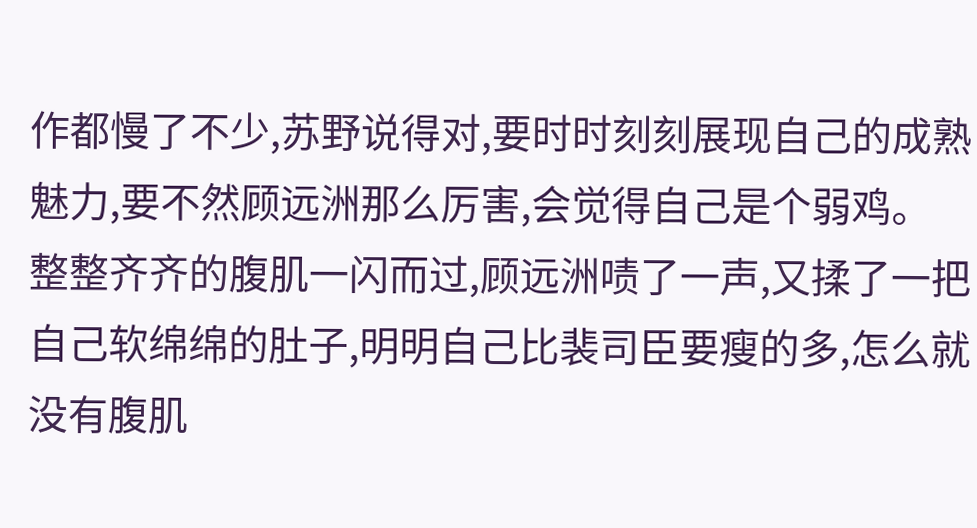作都慢了不少,苏野说得对,要时时刻刻展现自己的成熟魅力,要不然顾远洲那么厉害,会觉得自己是个弱鸡。
整整齐齐的腹肌一闪而过,顾远洲啧了一声,又揉了一把自己软绵绵的肚子,明明自己比裴司臣要瘦的多,怎么就没有腹肌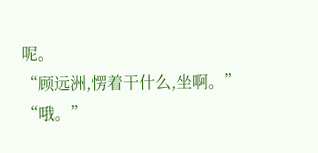呢。
“顾远洲,愣着干什么,坐啊。”
“哦。”